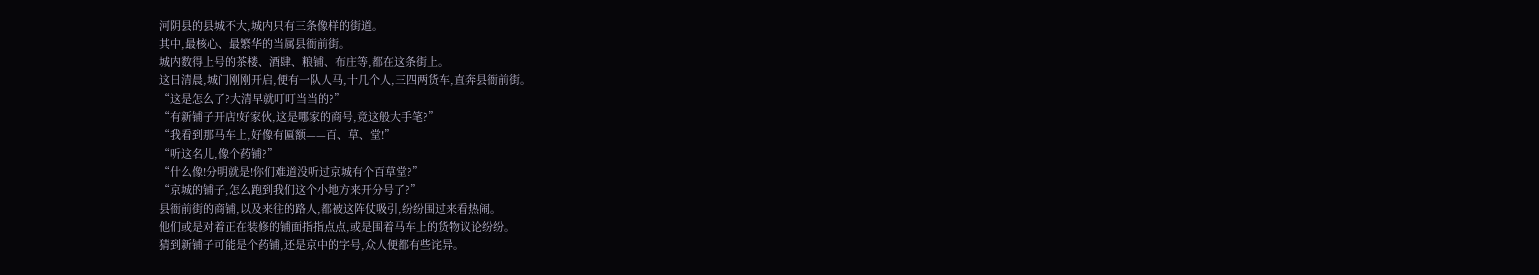河阴县的县城不大,城内只有三条像样的街道。
其中,最核心、最繁华的当属县衙前街。
城内数得上号的茶楼、酒肆、粮铺、布庄等,都在这条街上。
这日清晨,城门刚刚开启,便有一队人马,十几个人,三四两货车,直奔县衙前街。
“这是怎么了?大清早就叮叮当当的?”
“有新铺子开店!好家伙,这是哪家的商号,竟这般大手笔?”
“我看到那马车上,好像有匾额——百、草、堂!”
“听这名儿,像个药铺?”
“什么像!分明就是!你们难道没听过京城有个百草堂?”
“京城的铺子,怎么跑到我们这个小地方来开分号了?”
县衙前街的商铺,以及来往的路人,都被这阵仗吸引,纷纷围过来看热闹。
他们或是对着正在装修的铺面指指点点,或是围着马车上的货物议论纷纷。
猜到新铺子可能是个药铺,还是京中的字号,众人便都有些诧异。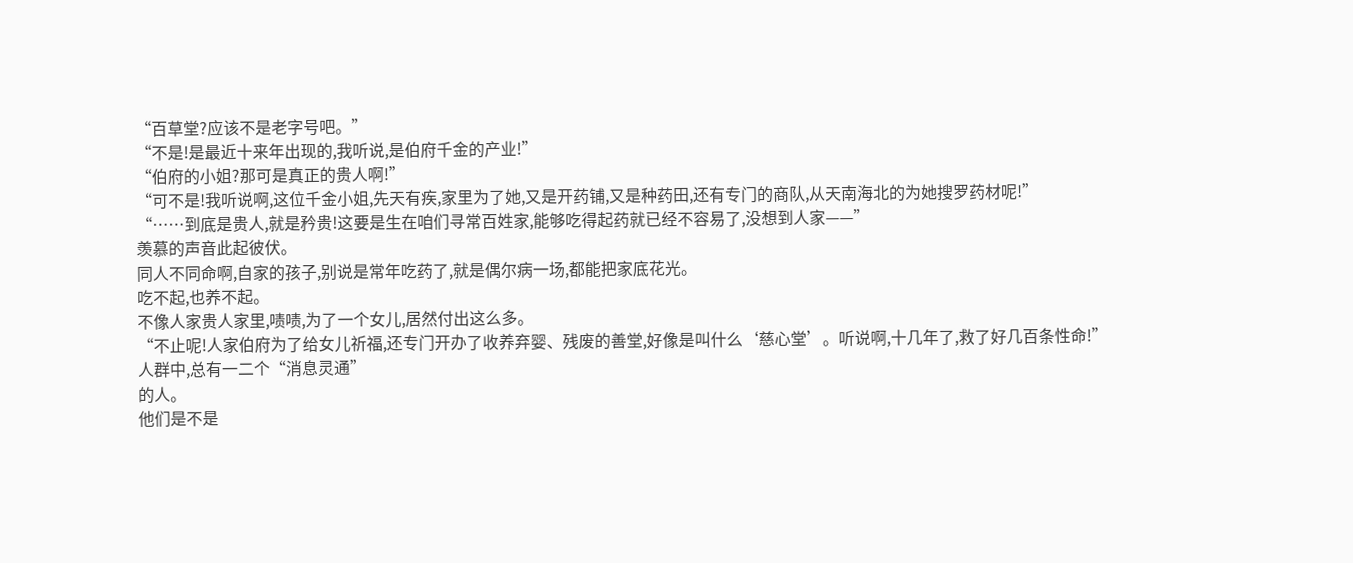“百草堂?应该不是老字号吧。”
“不是!是最近十来年出现的,我听说,是伯府千金的产业!”
“伯府的小姐?那可是真正的贵人啊!”
“可不是!我听说啊,这位千金小姐,先天有疾,家里为了她,又是开药铺,又是种药田,还有专门的商队,从天南海北的为她搜罗药材呢!”
“……到底是贵人,就是矜贵!这要是生在咱们寻常百姓家,能够吃得起药就已经不容易了,没想到人家——”
羡慕的声音此起彼伏。
同人不同命啊,自家的孩子,别说是常年吃药了,就是偶尔病一场,都能把家底花光。
吃不起,也养不起。
不像人家贵人家里,啧啧,为了一个女儿,居然付出这么多。
“不止呢!人家伯府为了给女儿祈福,还专门开办了收养弃婴、残废的善堂,好像是叫什么‘慈心堂’。听说啊,十几年了,救了好几百条性命!”
人群中,总有一二个“消息灵通”
的人。
他们是不是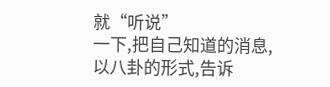就“听说”
一下,把自己知道的消息,以八卦的形式,告诉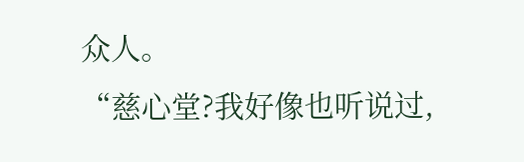众人。
“慈心堂?我好像也听说过,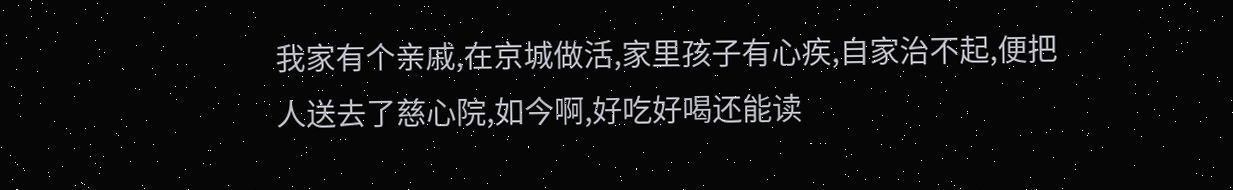我家有个亲戚,在京城做活,家里孩子有心疾,自家治不起,便把人送去了慈心院,如今啊,好吃好喝还能读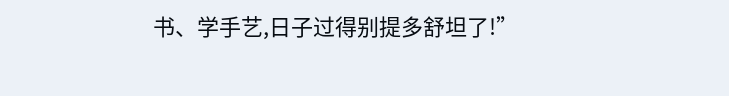书、学手艺,日子过得别提多舒坦了!”